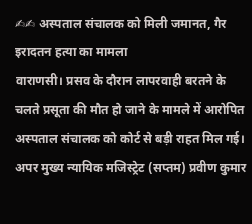✍✍ अस्पताल संचालक को मिली जमानत, गैर इरादतन हत्या का मामला
वाराणसी। प्रसव के दौरान लापरवाही बरतने के चलते प्रसूता की मौत हो जाने के मामले में आरोपित अस्पताल संचालक को कोर्ट से बड़ी राहत मिल गई। अपर मुख्य न्यायिक मजिस्ट्रेट (सप्तम) प्रवीण कुमार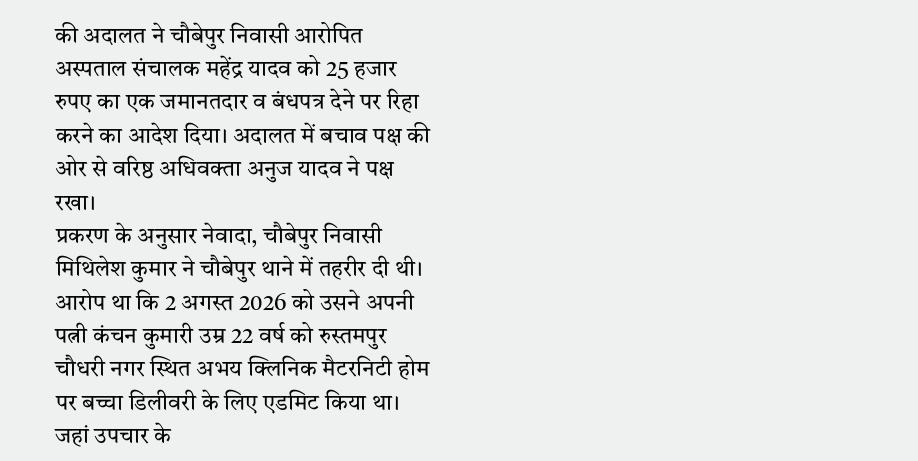की अदालत ने चौबेपुर निवासी आरोपित अस्पताल संचालक महेंद्र यादव को 25 हजार रुपए का एक जमानतदार व बंधपत्र देने पर रिहा करने का आदेश दिया। अदालत में बचाव पक्ष की ओर से वरिष्ठ अधिवक्ता अनुज यादव ने पक्ष रखा।
प्रकरण के अनुसार नेवादा, चौबेपुर निवासी मिथिलेश कुमार ने चौबेपुर थाने में तहरीर दी थी। आरोप था कि 2 अगस्त 2026 को उसने अपनी पत्नी कंचन कुमारी उम्र 22 वर्ष को रुस्तमपुर चौधरी नगर स्थित अभय क्लिनिक मैटरनिटी होम पर बच्चा डिलीवरी के लिए एडमिट किया था। जहां उपचार के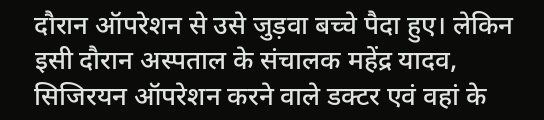दौरान ऑपरेशन से उसे जुड़वा बच्चे पैदा हुए। लेकिन इसी दौरान अस्पताल के संचालक महेंद्र यादव, सिजिरयन ऑपरेशन करने वाले डक्टर एवं वहां के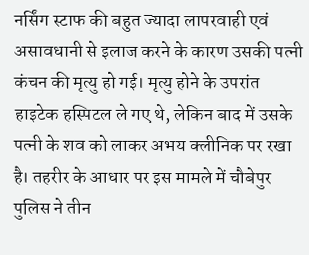नर्सिंग स्टाफ की बहुत ज्यादा लापरवाही एवं असावधानी से इलाज करने के कारण उसकी पत्नी कंचन की मृत्यु हो गई। मृत्यु होने के उपरांत हाइटेक हस्पिटल ले गए थे, लेकिन बाद में उसके पत्नी के शव को लाकर अभय क्लीनिक पर रखा है। तहरीर के आधार पर इस मामले में चौबेपुर पुलिस ने तीन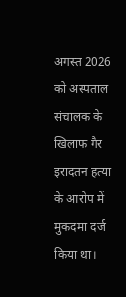अगस्त 2026 को अस्पताल संचालक के खिलाफ गैर इरादतन हत्या के आरोप में मुकदमा दर्ज किया था।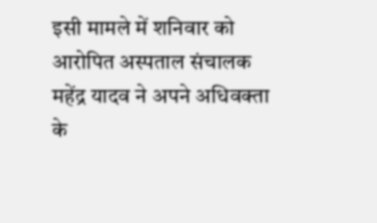इसी मामले में शनिवार को आरोपित अस्पताल संचालक महेंद्र यादव ने अपने अधिवक्ता के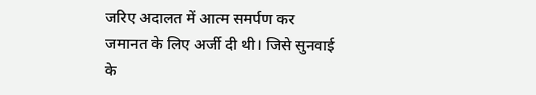जरिए अदालत में आत्म समर्पण कर जमानत के लिए अर्जी दी थी। जिसे सुनवाई के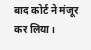बाद कोर्ट ने मंजूर कर लिया।